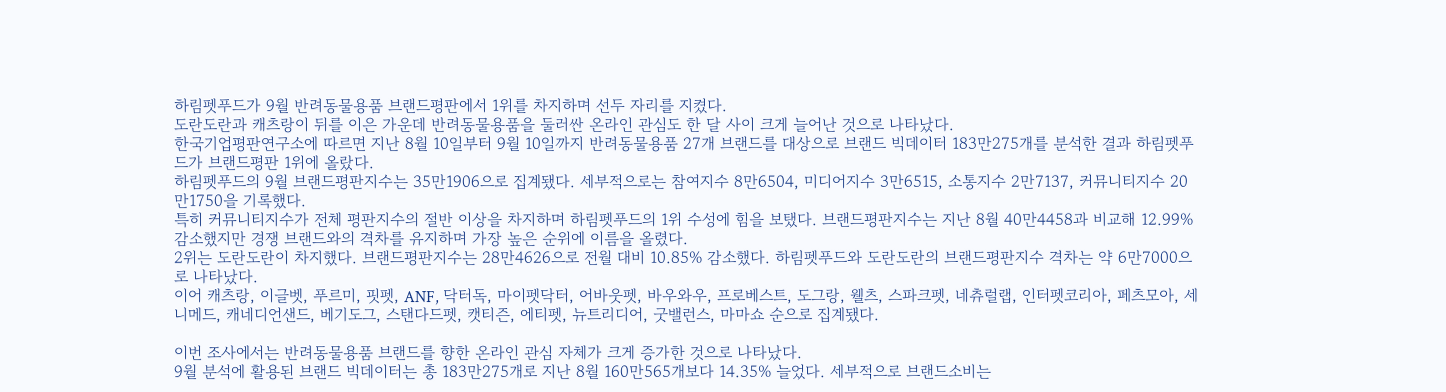하림펫푸드가 9월 반려동물용품 브랜드평판에서 1위를 차지하며 선두 자리를 지켰다.
도란도란과 캐츠랑이 뒤를 이은 가운데 반려동물용품을 둘러싼 온라인 관심도 한 달 사이 크게 늘어난 것으로 나타났다.
한국기업평판연구소에 따르면 지난 8월 10일부터 9월 10일까지 반려동물용품 27개 브랜드를 대상으로 브랜드 빅데이터 183만275개를 분석한 결과 하림펫푸드가 브랜드평판 1위에 올랐다.
하림펫푸드의 9월 브랜드평판지수는 35만1906으로 집계됐다. 세부적으로는 참여지수 8만6504, 미디어지수 3만6515, 소통지수 2만7137, 커뮤니티지수 20만1750을 기록했다.
특히 커뮤니티지수가 전체 평판지수의 절반 이상을 차지하며 하림펫푸드의 1위 수성에 힘을 보탰다. 브랜드평판지수는 지난 8월 40만4458과 비교해 12.99% 감소했지만 경쟁 브랜드와의 격차를 유지하며 가장 높은 순위에 이름을 올렸다.
2위는 도란도란이 차지했다. 브랜드평판지수는 28만4626으로 전월 대비 10.85% 감소했다. 하림펫푸드와 도란도란의 브랜드평판지수 격차는 약 6만7000으로 나타났다.
이어 캐츠랑, 이글벳, 푸르미, 핏펫, ANF, 닥터독, 마이펫닥터, 어바웃펫, 바우와우, 프로베스트, 도그랑, 웰츠, 스파크펫, 네츄럴랩, 인터펫코리아, 페츠모아, 세니메드, 캐네디언샌드, 베기도그, 스탠다드펫, 캣티즌, 에티펫, 뉴트리디어, 굿밸런스, 마마쇼 순으로 집계됐다.

이번 조사에서는 반려동물용품 브랜드를 향한 온라인 관심 자체가 크게 증가한 것으로 나타났다.
9월 분석에 활용된 브랜드 빅데이터는 총 183만275개로 지난 8월 160만565개보다 14.35% 늘었다. 세부적으로 브랜드소비는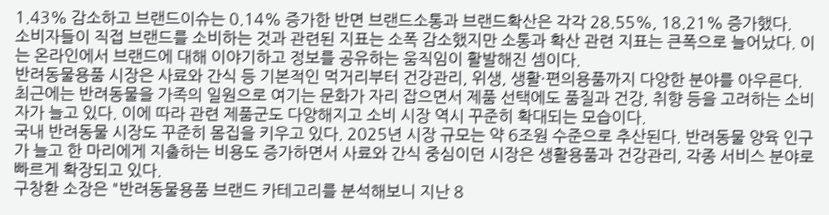1.43% 감소하고 브랜드이슈는 0.14% 증가한 반면 브랜드소통과 브랜드확산은 각각 28.55%, 18.21% 증가했다.
소비자들이 직접 브랜드를 소비하는 것과 관련된 지표는 소폭 감소했지만 소통과 확산 관련 지표는 큰폭으로 늘어났다. 이는 온라인에서 브랜드에 대해 이야기하고 정보를 공유하는 움직임이 활발해진 셈이다.
반려동물용품 시장은 사료와 간식 등 기본적인 먹거리부터 건강관리, 위생, 생활·편의용품까지 다양한 분야를 아우른다. 최근에는 반려동물을 가족의 일원으로 여기는 문화가 자리 잡으면서 제품 선택에도 품질과 건강, 취향 등을 고려하는 소비자가 늘고 있다. 이에 따라 관련 제품군도 다양해지고 소비 시장 역시 꾸준히 확대되는 모습이다.
국내 반려동물 시장도 꾸준히 몸집을 키우고 있다. 2025년 시장 규모는 약 6조원 수준으로 추산된다. 반려동물 양육 인구가 늘고 한 마리에게 지출하는 비용도 증가하면서 사료와 간식 중심이던 시장은 생활용품과 건강관리, 각종 서비스 분야로 빠르게 확장되고 있다.
구창환 소장은 "반려동물용품 브랜드 카테고리를 분석해보니 지난 8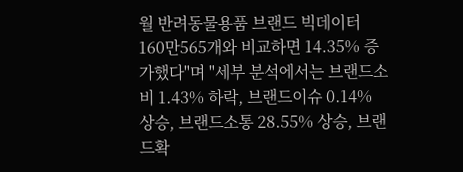월 반려동물용품 브랜드 빅데이터 160만565개와 비교하면 14.35% 증가했다"며 "세부 분석에서는 브랜드소비 1.43% 하락, 브랜드이슈 0.14% 상승, 브랜드소통 28.55% 상승, 브랜드확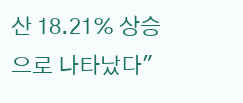산 18.21% 상승으로 나타났다"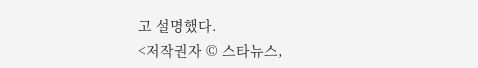고 설명했다.
<저작권자 © 스타뉴스,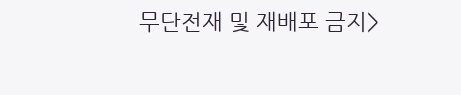무단전재 및 재배포 금지>